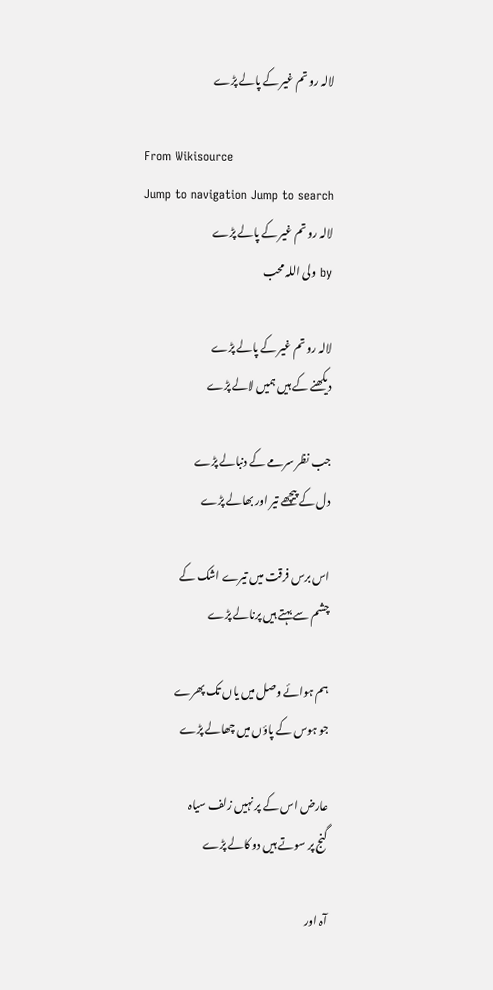لالہ رو تم غیر کے پالے پڑے

From Wikisource
Jump to navigation Jump to search
لالہ رو تم غیر کے پالے پڑے
by ولی اللہ محب

لالہ رو تم غیر کے پالے پڑے
دیکھنے کے ہیں ہمیں لالے پڑے

جب نظر سرمے کے دنبالے پڑے
دل کے پیچھے تیر اور بھالے پڑے

اس برس فرقت میں تیرے اشک کے
چشم سے بہتے ہیں پرنالے پڑے

ہم ہوائے وصل میں یاں تک پھرے
جو ہوس کے پاؤں میں چھالے پڑے

عارض اس کے پر نہیں زلف سیاہ
گنج پر سوتے ہیں دو کالے پڑے

آہ اور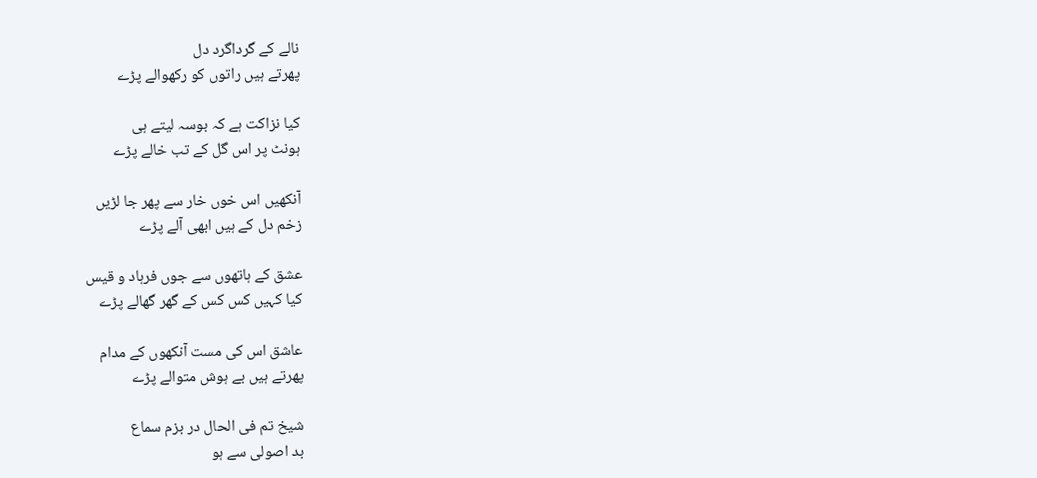نالے کے گرداگرد دل
پھرتے ہیں راتوں کو رکھوالے پڑے

کیا نزاکت ہے کہ بوسہ لیتے ہی
ہونٹ پر اس گل کے تب خالے پڑے

آنکھیں اس خوں خار سے پھر جا لڑیں
زخم دل کے ہیں ابھی آلے پڑے

عشق کے ہاتھوں سے جوں فرہاد و قیس
کیا کہیں کس کس کے گھر گھالے پڑے

عاشق اس کی مست آنکھوں کے مدام
پھرتے ہیں بے ہوش متوالے پڑے

شیخ تم فی الحال در بزم سماع
بد اصولی سے ہو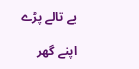بے تالے پڑے

اپنے گھر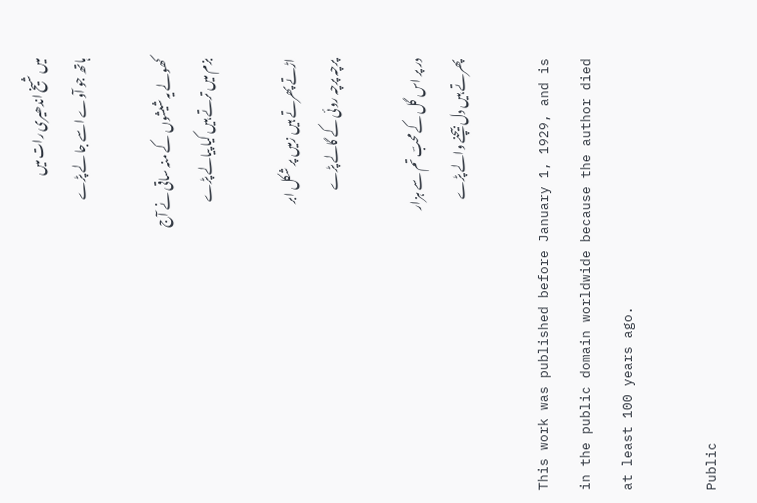میں شیخ اندھیری رات میں
ہاتھ جو آوے اسے جا لے پڑے

کھولے یہ شیشوں کے منہ ساقی نے آج
بزم میں ترتے ہیں کیا پیالے پڑے

اڑتے پھرتے ہیں زمیں پر شکل ابر
پرچہ پرچہ روئی کے گالے پڑے

در پر اس گل کے محبؔ تم سے ہزار
پھرتے ہیں دل بیچنے والے پڑے

This work was published before January 1, 1929, and is in the public domain worldwide because the author died at least 100 years ago.

Public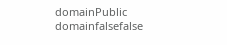domainPublic domainfalsefalse